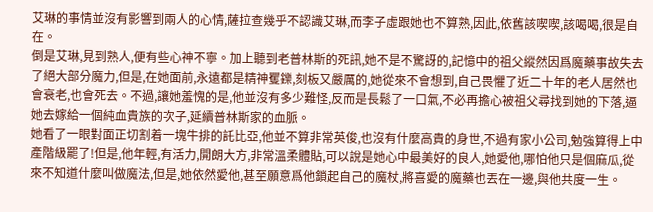艾琳的事情並沒有影響到兩人的心情,薩拉查幾乎不認識艾琳,而李子虛跟她也不算熟,因此,依舊該喫喫,該喝喝,很是自在。
倒是艾琳,見到熟人,便有些心神不寧。加上聽到老普林斯的死訊,她不是不驚訝的,記憶中的祖父縱然因爲魔藥事故失去了絕大部分魔力,但是,在她面前,永遠都是精神矍鑠,刻板又嚴厲的,她從來不會想到,自己畏懼了近二十年的老人居然也會衰老,也會死去。不過,讓她羞愧的是,他並沒有多少難怪,反而是長鬆了一口氣,不必再擔心被祖父尋找到她的下落,逼她去嫁給一個純血貴族的次子,延續普林斯家的血脈。
她看了一眼對面正切割着一塊牛排的託比亞,他並不算非常英俊,也沒有什麼高貴的身世,不過有家小公司,勉強算得上中產階級罷了!但是,他年輕,有活力,開朗大方,非常溫柔體貼,可以說是她心中最美好的良人,她愛他,哪怕他只是個麻瓜,從來不知道什麼叫做魔法,但是,她依然愛他,甚至願意爲他鎖起自己的魔杖,將喜愛的魔藥也丟在一邊,與他共度一生。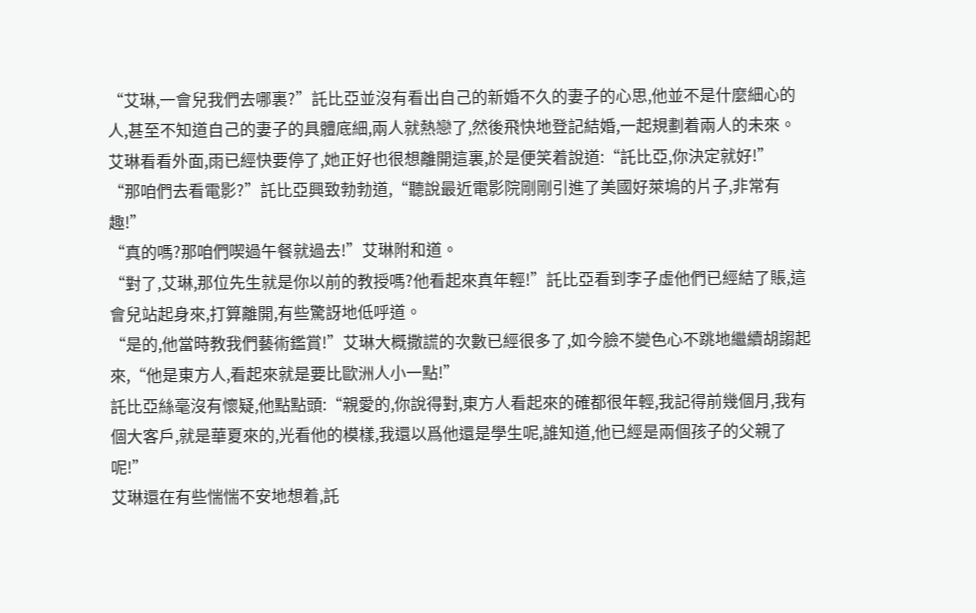“艾琳,一會兒我們去哪裏?”託比亞並沒有看出自己的新婚不久的妻子的心思,他並不是什麼細心的人,甚至不知道自己的妻子的具體底細,兩人就熱戀了,然後飛快地登記結婚,一起規劃着兩人的未來。
艾琳看看外面,雨已經快要停了,她正好也很想離開這裏,於是便笑着說道:“託比亞,你決定就好!”
“那咱們去看電影?”託比亞興致勃勃道,“聽說最近電影院剛剛引進了美國好萊塢的片子,非常有趣!”
“真的嗎?那咱們喫過午餐就過去!”艾琳附和道。
“對了,艾琳,那位先生就是你以前的教授嗎?他看起來真年輕!”託比亞看到李子虛他們已經結了賬,這會兒站起身來,打算離開,有些驚訝地低呼道。
“是的,他當時教我們藝術鑑賞!”艾琳大概撒謊的次數已經很多了,如今臉不變色心不跳地繼續胡謅起來,“他是東方人,看起來就是要比歐洲人小一點!”
託比亞絲毫沒有懷疑,他點點頭:“親愛的,你說得對,東方人看起來的確都很年輕,我記得前幾個月,我有個大客戶,就是華夏來的,光看他的模樣,我還以爲他還是學生呢,誰知道,他已經是兩個孩子的父親了呢!”
艾琳還在有些惴惴不安地想着,託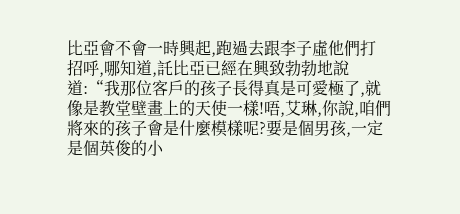比亞會不會一時興起,跑過去跟李子虛他們打招呼,哪知道,託比亞已經在興致勃勃地說道:“我那位客戶的孩子長得真是可愛極了,就像是教堂壁畫上的天使一樣!唔,艾琳,你說,咱們將來的孩子會是什麼模樣呢?要是個男孩,一定是個英俊的小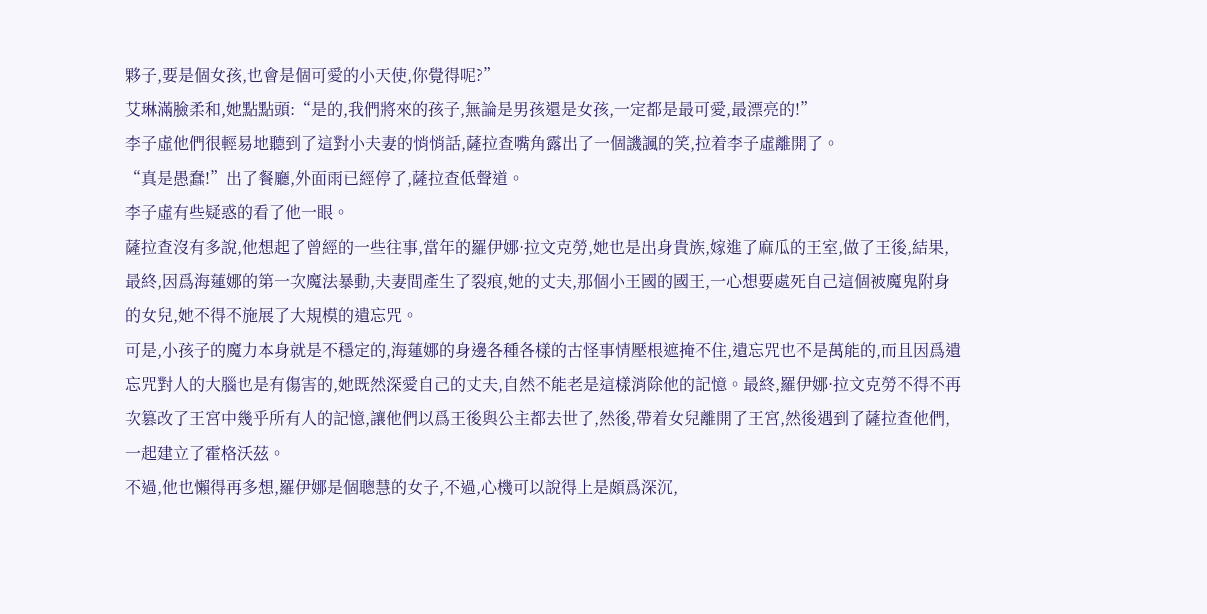夥子,要是個女孩,也會是個可愛的小天使,你覺得呢?”
艾琳滿臉柔和,她點點頭:“是的,我們將來的孩子,無論是男孩還是女孩,一定都是最可愛,最漂亮的!”
李子虛他們很輕易地聽到了這對小夫妻的悄悄話,薩拉查嘴角露出了一個譏諷的笑,拉着李子虛離開了。
“真是愚蠢!”出了餐廳,外面雨已經停了,薩拉查低聲道。
李子虛有些疑惑的看了他一眼。
薩拉查沒有多說,他想起了曾經的一些往事,當年的羅伊娜·拉文克勞,她也是出身貴族,嫁進了麻瓜的王室,做了王後,結果,最終,因爲海蓮娜的第一次魔法暴動,夫妻間產生了裂痕,她的丈夫,那個小王國的國王,一心想要處死自己這個被魔鬼附身的女兒,她不得不施展了大規模的遺忘咒。
可是,小孩子的魔力本身就是不穩定的,海蓮娜的身邊各種各樣的古怪事情壓根遮掩不住,遺忘咒也不是萬能的,而且因爲遺忘咒對人的大腦也是有傷害的,她既然深愛自己的丈夫,自然不能老是這樣消除他的記憶。最終,羅伊娜·拉文克勞不得不再次篡改了王宮中幾乎所有人的記憶,讓他們以爲王後與公主都去世了,然後,帶着女兒離開了王宮,然後遇到了薩拉查他們,一起建立了霍格沃茲。
不過,他也懶得再多想,羅伊娜是個聰慧的女子,不過,心機可以說得上是頗爲深沉,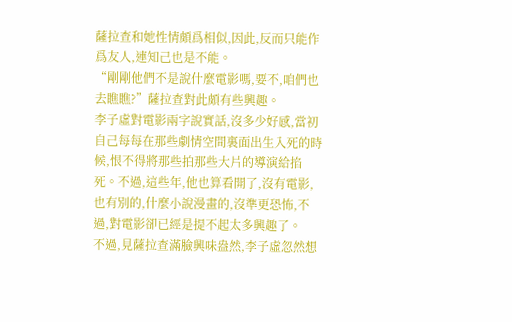薩拉查和她性情頗爲相似,因此,反而只能作爲友人,連知己也是不能。
“剛剛他們不是說什麼電影嗎,要不,咱們也去瞧瞧?”薩拉查對此頗有些興趣。
李子虛對電影兩字說實話,沒多少好感,當初自己每每在那些劇情空間裏面出生入死的時候,恨不得將那些拍那些大片的導演給掐死。不過,這些年,他也算看開了,沒有電影,也有別的,什麼小說漫畫的,沒準更恐怖,不過,對電影卻已經是提不起太多興趣了。
不過,見薩拉查滿臉興味盎然,李子虛忽然想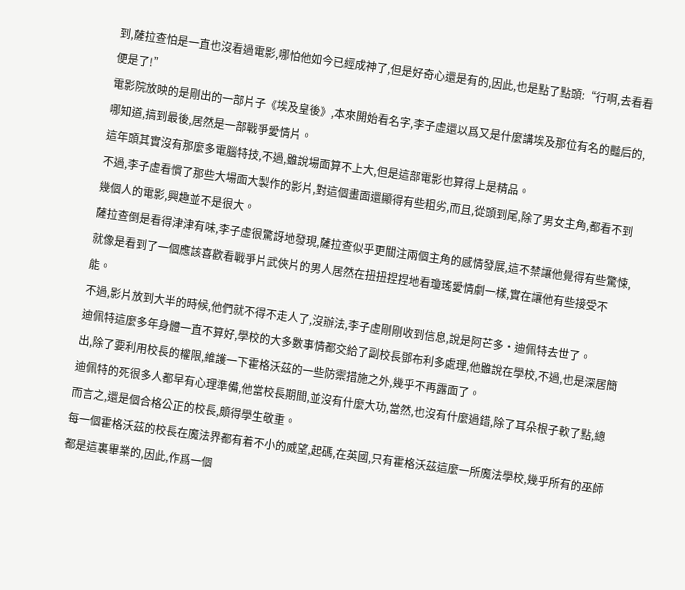到,薩拉查怕是一直也沒看過電影,哪怕他如今已經成神了,但是好奇心還是有的,因此,也是點了點頭:“行啊,去看看便是了!”
電影院放映的是剛出的一部片子《埃及皇後》,本來開始看名字,李子虛還以爲又是什麼講埃及那位有名的豔后的,哪知道,搞到最後,居然是一部戰爭愛情片。
這年頭其實沒有那麼多電腦特技,不過,雖說場面算不上大,但是這部電影也算得上是精品。
不過,李子虛看慣了那些大場面大製作的影片,對這個畫面還顯得有些粗劣,而且,從頭到尾,除了男女主角,都看不到幾個人的電影,興趣並不是很大。
薩拉查倒是看得津津有味,李子虛很驚訝地發現,薩拉查似乎更關注兩個主角的感情發展,這不禁讓他覺得有些驚悚,就像是看到了一個應該喜歡看戰爭片武俠片的男人居然在扭扭捏捏地看瓊瑤愛情劇一樣,實在讓他有些接受不能。
不過,影片放到大半的時候,他們就不得不走人了,沒辦法,李子虛剛剛收到信息,說是阿芒多·迪佩特去世了。
迪佩特這麼多年身體一直不算好,學校的大多數事情都交給了副校長鄧布利多處理,他雖說在學校,不過,也是深居簡出,除了要利用校長的權限,維護一下霍格沃茲的一些防禦措施之外,幾乎不再露面了。
迪佩特的死很多人都早有心理準備,他當校長期間,並沒有什麼大功,當然,也沒有什麼過錯,除了耳朵根子軟了點,總而言之,還是個合格公正的校長,頗得學生敬重。
每一個霍格沃茲的校長在魔法界都有着不小的威望,起碼,在英國,只有霍格沃茲這麼一所魔法學校,幾乎所有的巫師都是這裏畢業的,因此,作爲一個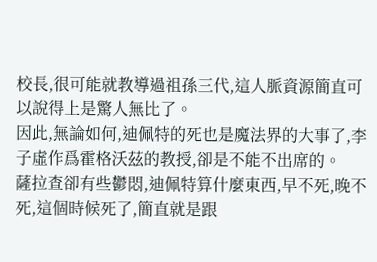校長,很可能就教導過祖孫三代,這人脈資源簡直可以說得上是驚人無比了。
因此,無論如何,迪佩特的死也是魔法界的大事了,李子虛作爲霍格沃茲的教授,卻是不能不出席的。
薩拉查卻有些鬱悶,迪佩特算什麼東西,早不死,晚不死,這個時候死了,簡直就是跟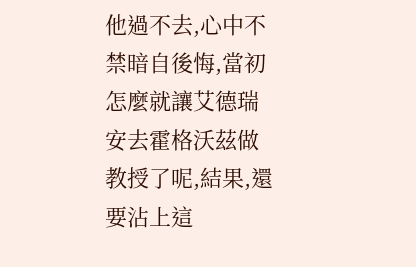他過不去,心中不禁暗自後悔,當初怎麼就讓艾德瑞安去霍格沃茲做教授了呢,結果,還要沾上這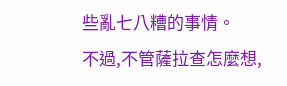些亂七八糟的事情。
不過,不管薩拉查怎麼想,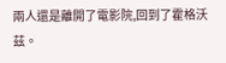兩人還是離開了電影院,回到了霍格沃茲。